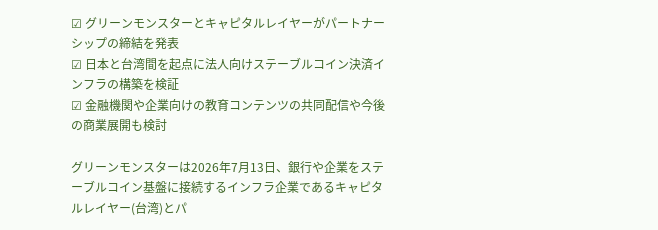☑ グリーンモンスターとキャピタルレイヤーがパートナーシップの締結を発表
☑ 日本と台湾間を起点に法人向けステーブルコイン決済インフラの構築を検証
☑ 金融機関や企業向けの教育コンテンツの共同配信や今後の商業展開も検討

グリーンモンスターは2026年7月13日、銀行や企業をステーブルコイン基盤に接続するインフラ企業であるキャピタルレイヤー(台湾)とパ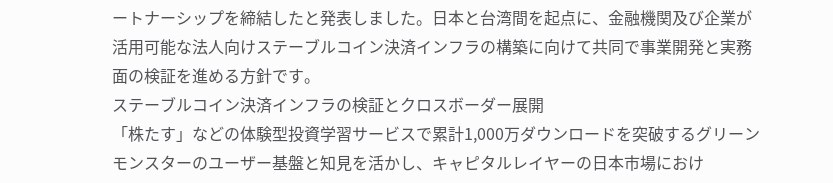ートナーシップを締結したと発表しました。日本と台湾間を起点に、金融機関及び企業が活用可能な法人向けステーブルコイン決済インフラの構築に向けて共同で事業開発と実務面の検証を進める方針です。
ステーブルコイン決済インフラの検証とクロスボーダー展開
「株たす」などの体験型投資学習サービスで累計1,000万ダウンロードを突破するグリーンモンスターのユーザー基盤と知見を活かし、キャピタルレイヤーの日本市場におけ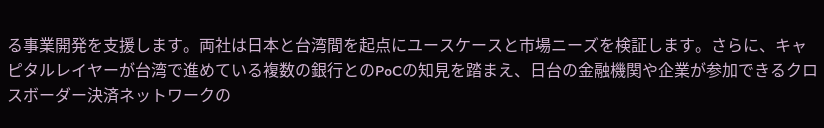る事業開発を支援します。両社は日本と台湾間を起点にユースケースと市場ニーズを検証します。さらに、キャピタルレイヤーが台湾で進めている複数の銀行とのPoCの知見を踏まえ、日台の金融機関や企業が参加できるクロスボーダー決済ネットワークの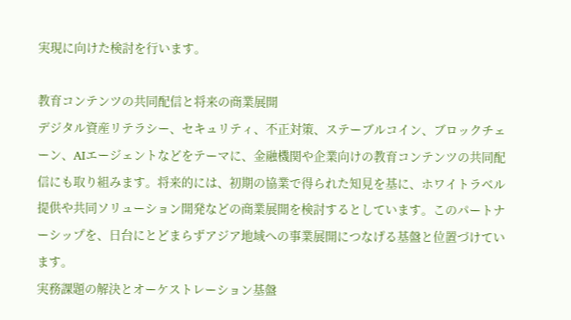実現に向けた検討を行います。

教育コンテンツの共同配信と将来の商業展開
デジタル資産リテラシー、セキュリティ、不正対策、ステーブルコイン、ブロックチェーン、AIエージェントなどをテーマに、金融機関や企業向けの教育コンテンツの共同配信にも取り組みます。将来的には、初期の協業で得られた知見を基に、ホワイトラベル提供や共同ソリューション開発などの商業展開を検討するとしています。このパートナーシップを、日台にとどまらずアジア地域への事業展開につなげる基盤と位置づけています。
実務課題の解決とオーケストレーション基盤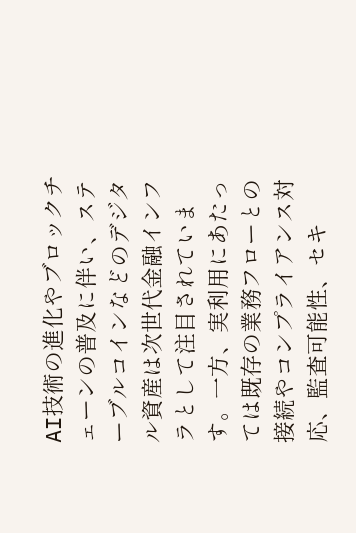AI技術の進化やブロックチェーンの普及に伴い、ステーブルコインなどのデジタル資産は次世代金融インフラとして注目されています。一方、実利用にあたっては既存の業務フローとの接続やコンプライアンス対応、監査可能性、セキ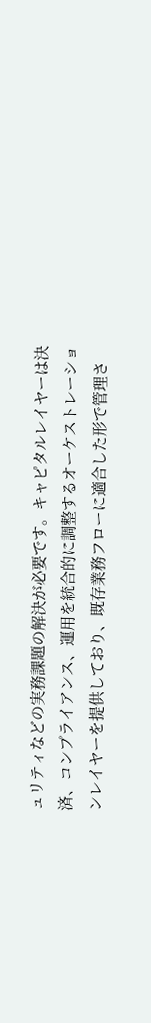ュリティなどの実務課題の解決が必要です。キャピタルレイヤーは決済、コンプライアンス、運用を統合的に調整するオーケストレーションレイヤーを提供しており、既存業務フローに適合した形で管理さ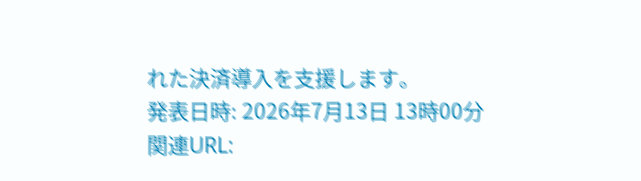れた決済導入を支援します。
発表日時: 2026年7月13日 13時00分
関連URL: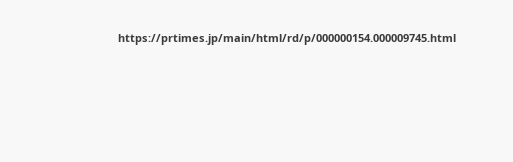https://prtimes.jp/main/html/rd/p/000000154.000009745.html